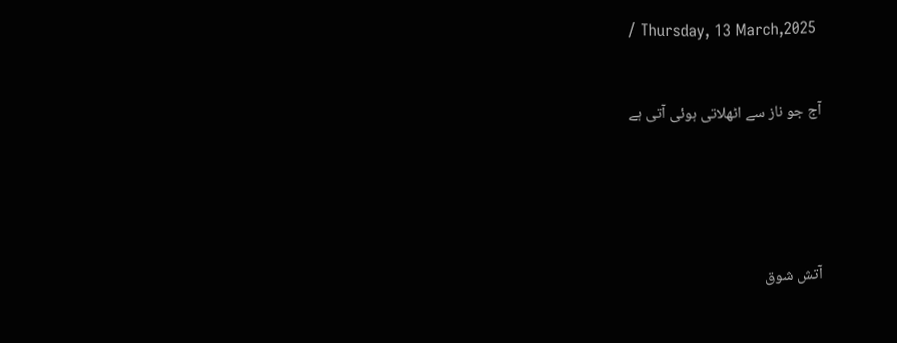/ Thursday, 13 March,2025


آج جو ناز سے اٹھلاتی ہوئی آتی ہے





آتش شوق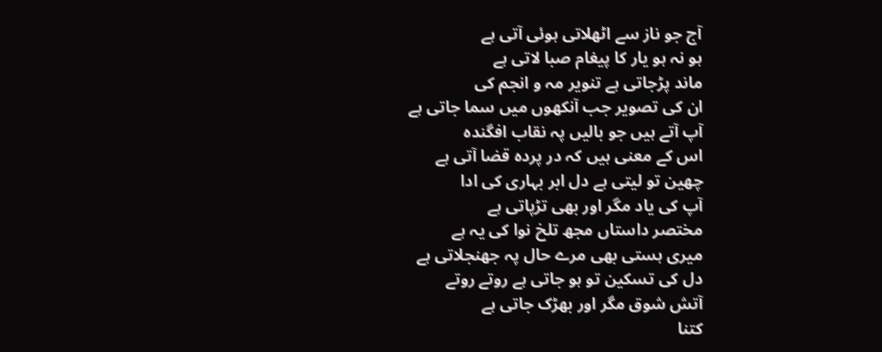آج جو ناز سے اٹھلاتی ہوئی آتی ہے
ہو نہ ہو یار کا پیغام صبا لاتی ہے
ماند پڑجاتی ہے تنویر مہ و انجم کی
ان کی تصویر جب آنکھوں میں سما جاتی ہے
آپ آتے ہیں جو بالیں پہ نقاب افگندہ
اس کے معنی ہیں کہ در پردہ قضا آتی ہے
چھین تو لیتی ہے دل ابر بہاری کی ادا
آپ کی یاد مگر اور بھی تڑپاتی ہے
مختصر داستاں مجھ تلخ نوا کی یہ ہے
میری ہستی بھی مرے حال پہ جھنجلاتی ہے
دل کی تسکین تو ہو جاتی ہے روتے روتے
آتش شوق مگر اور بھڑک جاتی ہے
کتنا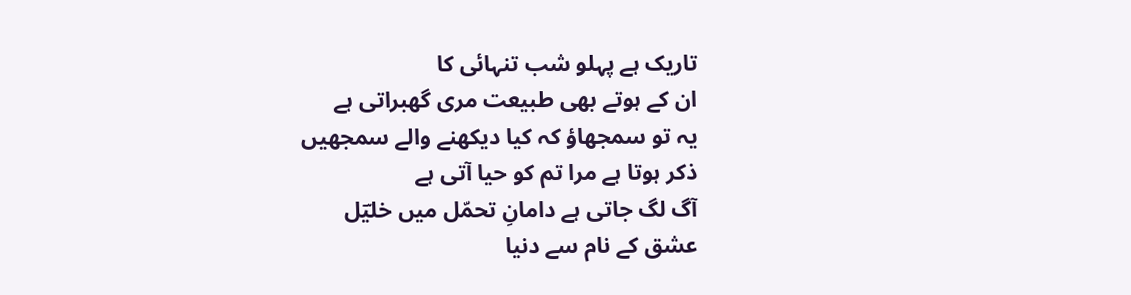تاریک ہے پہلو شب تنہائی کا
ان کے ہوتے بھی طبیعت مری گھبراتی ہے
یہ تو سمجھاؤ کہ کیا دیکھنے والے سمجھیں
ذکر ہوتا ہے مرا تم کو حیا آتی ہے
آگ لگ جاتی ہے دامانِ تحمّل میں خلیؔل
عشق کے نام سے دنیا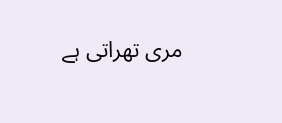مری تھراتی ہے